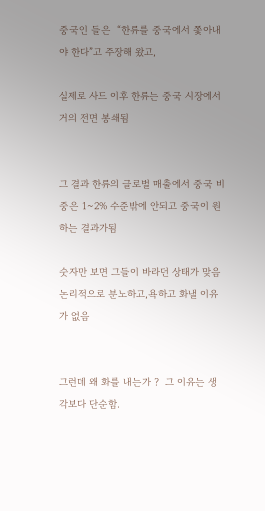중국인 들은  “한류를 중국에서 쫓아내야 한다”고 주장해 왔고,

실제로 사드 이후 한류는 중국 시장에서 거의 전면 봉쇄됨


그 결과 한류의 글로벌 매출에서 중국 비중은 1~2% 수준밖에 안되고 중국이 원하는 결과가됨

숫자만 보면 그들이 바라던 상태가 맞음 논리적으로 분노하고,욕하고 화낼 이유가 없음


그런데 왜 화를 내는가 ?  그 이유는 생각보다 단순함.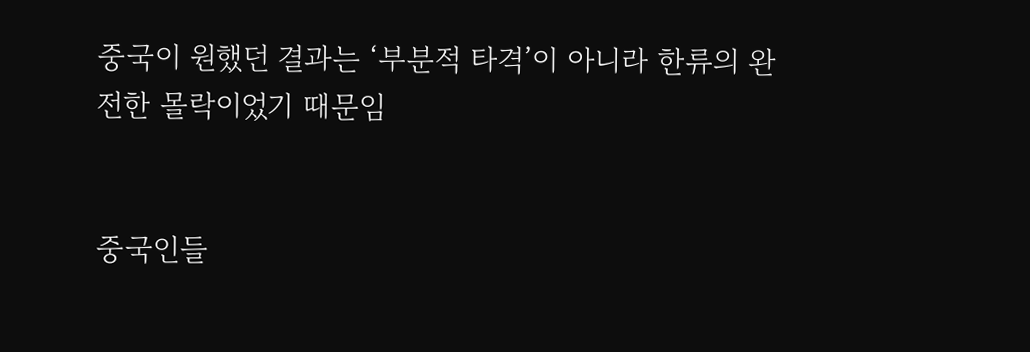중국이 원했던 결과는 ‘부분적 타격’이 아니라 한류의 완전한 몰락이었기 때문임


중국인들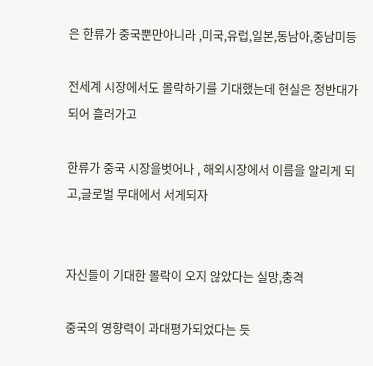은 한류가 중국뿐만아니라 ,미국,유럽,일본,동남아,중남미등

전세계 시장에서도 몰락하기를 기대했는데 현실은 정반대가 되어 흘러가고

한류가 중국 시장을벗어나 , 해외시장에서 이름을 알리게 되고,글로벌 무대에서 서게되자


자신들이 기대한 몰락이 오지 않았다는 실망,충격

중국의 영향력이 과대평가되었다는 듯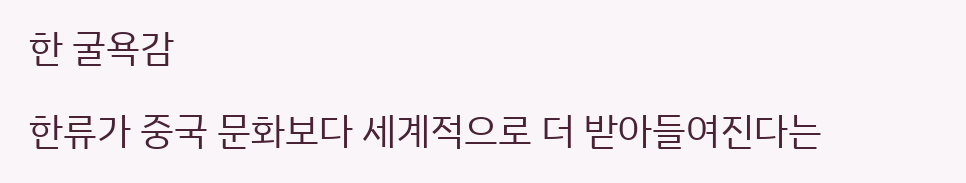한 굴욕감

한류가 중국 문화보다 세계적으로 더 받아들여진다는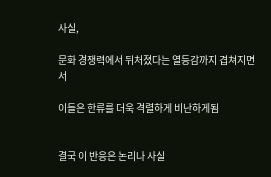사실,

문화 경쟁력에서 뒤처졌다는 열등감까지 겹쳐지면서

이들은 한류를 더욱 격렬하게 비난하게됨


결국 이 반응은 논리나 사실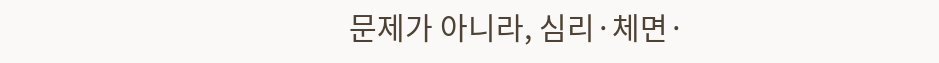문제가 아니라, 심리·체면·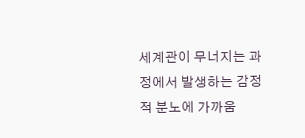세계관이 무너지는 과정에서 발생하는 감정적 분노에 가까움